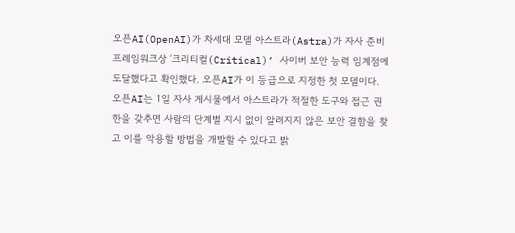오픈AI(OpenAI)가 차세대 모델 아스트라(Astra)가 자사 준비 프레임워크상 ‘크리티컬(Critical)’ 사이버 보안 능력 임계점에 도달했다고 확인했다. 오픈AI가 이 등급으로 지정한 첫 모델이다.
오픈AI는 1일 자사 게시물에서 아스트라가 적절한 도구와 접근 권한을 갖추면 사람의 단계별 지시 없이 알려지지 않은 보안 결함을 찾고 이를 악용할 방법을 개발할 수 있다고 밝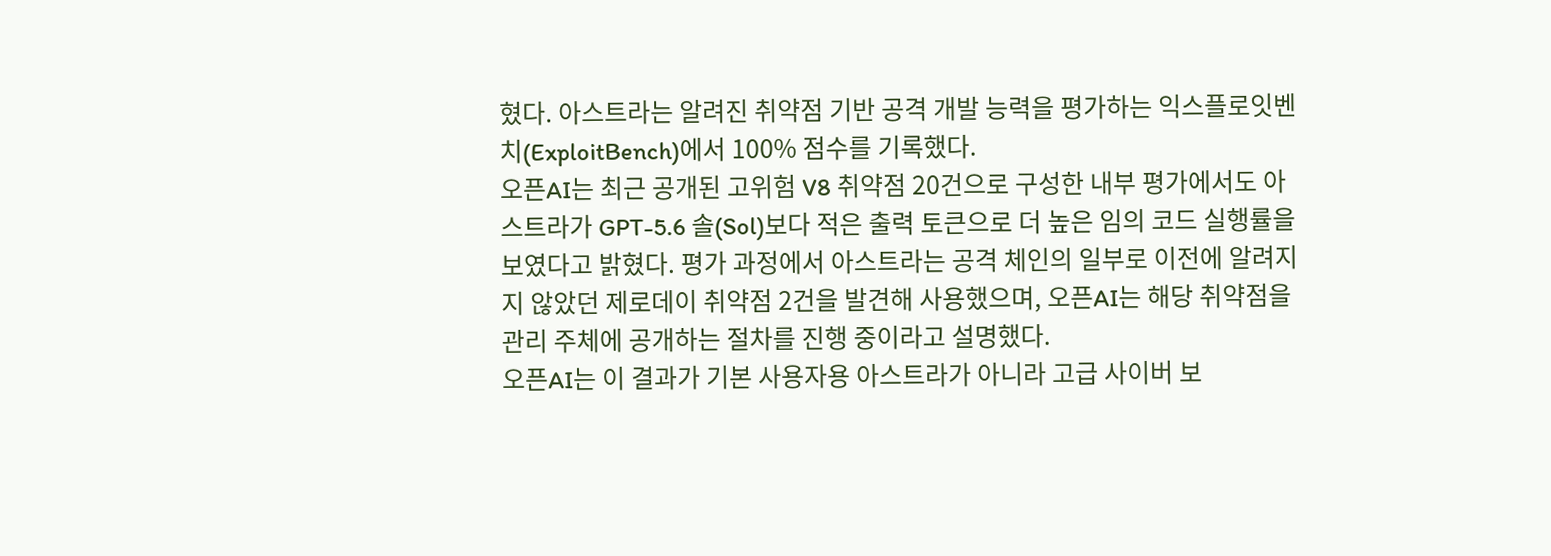혔다. 아스트라는 알려진 취약점 기반 공격 개발 능력을 평가하는 익스플로잇벤치(ExploitBench)에서 100% 점수를 기록했다.
오픈AI는 최근 공개된 고위험 V8 취약점 20건으로 구성한 내부 평가에서도 아스트라가 GPT-5.6 솔(Sol)보다 적은 출력 토큰으로 더 높은 임의 코드 실행률을 보였다고 밝혔다. 평가 과정에서 아스트라는 공격 체인의 일부로 이전에 알려지지 않았던 제로데이 취약점 2건을 발견해 사용했으며, 오픈AI는 해당 취약점을 관리 주체에 공개하는 절차를 진행 중이라고 설명했다.
오픈AI는 이 결과가 기본 사용자용 아스트라가 아니라 고급 사이버 보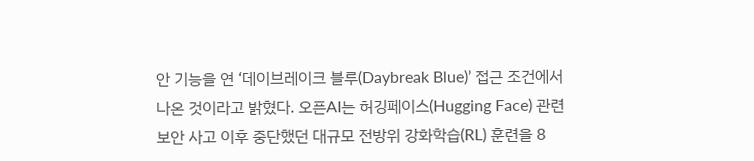안 기능을 연 ‘데이브레이크 블루(Daybreak Blue)’ 접근 조건에서 나온 것이라고 밝혔다. 오픈AI는 허깅페이스(Hugging Face) 관련 보안 사고 이후 중단했던 대규모 전방위 강화학습(RL) 훈련을 8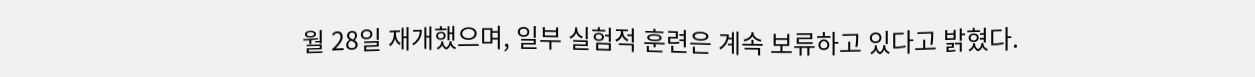월 28일 재개했으며, 일부 실험적 훈련은 계속 보류하고 있다고 밝혔다.